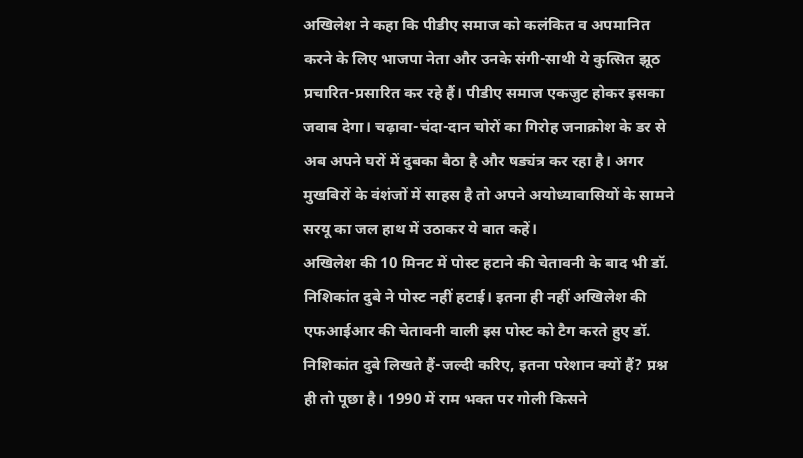अखिलेश ने कहा कि पीडीए समाज को कलंकित व अपमानित करने के लिए भाजपा नेता और उनके संगी-साथी ये कुत्सित झूठ प्रचारित-प्रसारित कर रहे हैं। पीडीए समाज एकजुट होकर इसका जवाब देगा। चढ़ावा-चंदा-दान चोरों का गिरोह जनाक्रोश के डर से अब अपने घरों में दुबका बैठा है और षड्यंत्र कर रहा है। अगर मुखबिरों के वंशंजों में साहस है तो अपने अयोध्यावासियों के सामने सरयू का जल हाथ में उठाकर ये बात कहें।
अखिलेश की 10 मिनट में पोस्ट हटाने की चेतावनी के बाद भी डॉ. निशिकांत दुबे ने पोस्ट नहीं हटाई। इतना ही नहीं अखिलेश की एफआईआर की चेतावनी वाली इस पोस्ट को टैग करते हुए डॉ. निशिकांत दुबे लिखते हैं-जल्दी करिए, इतना परेशान क्यों हैं? प्रश्न ही तो पूछा है। 1990 में राम भक्त पर गोली किसने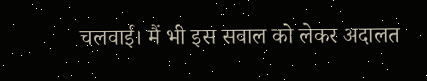चलवाई। मैं भी इस सवाल को लेकर अदालत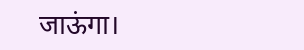जाऊंगा।